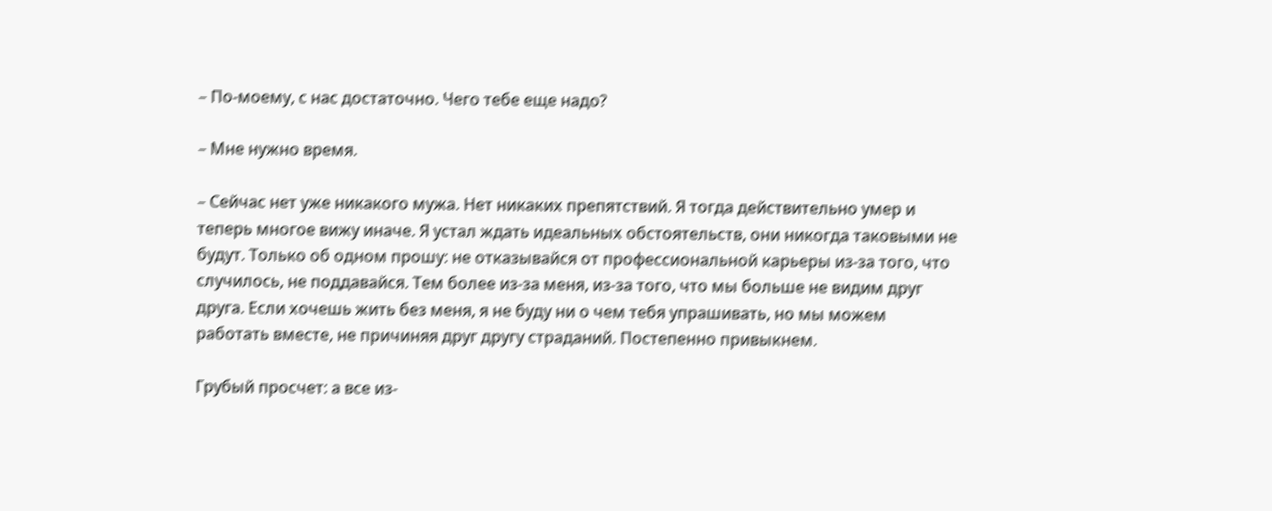– По-моему, с нас достаточно. Чего тебе еще надо?

– Мне нужно время.

– Сейчас нет уже никакого мужа. Нет никаких препятствий. Я тогда действительно умер и теперь многое вижу иначе. Я устал ждать идеальных обстоятельств, они никогда таковыми не будут. Только об одном прошу: не отказывайся от профессиональной карьеры из-за того, что случилось, не поддавайся. Тем более из-за меня, из-за того, что мы больше не видим друг друга. Если хочешь жить без меня, я не буду ни о чем тебя упрашивать, но мы можем работать вместе, не причиняя друг другу страданий. Постепенно привыкнем.

Грубый просчет: а все из-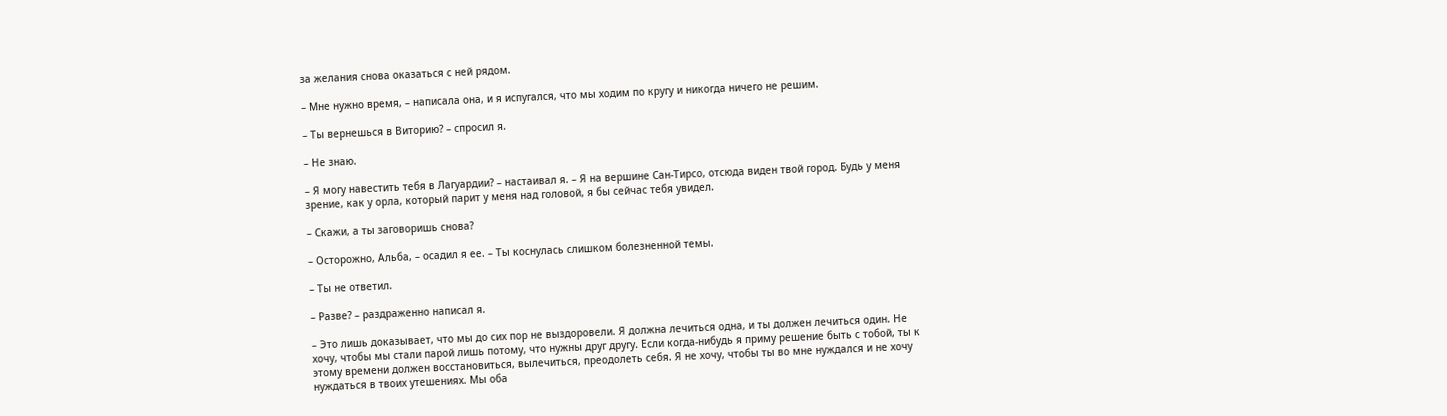за желания снова оказаться с ней рядом.

– Мне нужно время, – написала она, и я испугался, что мы ходим по кругу и никогда ничего не решим.

– Ты вернешься в Виторию? – спросил я.

– Не знаю.

– Я могу навестить тебя в Лагуардии? – настаивал я. – Я на вершине Сан-Тирсо, отсюда виден твой город. Будь у меня зрение, как у орла, который парит у меня над головой, я бы сейчас тебя увидел.

– Скажи, а ты заговоришь снова?

– Осторожно, Альба, – осадил я ее. – Ты коснулась слишком болезненной темы.

– Ты не ответил.

– Разве? – раздраженно написал я.

– Это лишь доказывает, что мы до сих пор не выздоровели. Я должна лечиться одна, и ты должен лечиться один. Не хочу, чтобы мы стали парой лишь потому, что нужны друг другу. Если когда-нибудь я приму решение быть с тобой, ты к этому времени должен восстановиться, вылечиться, преодолеть себя. Я не хочу, чтобы ты во мне нуждался и не хочу нуждаться в твоих утешениях. Мы оба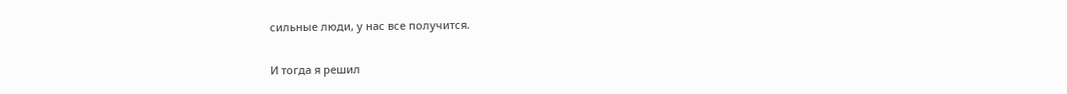сильные люди, у нас все получится.

И тогда я решил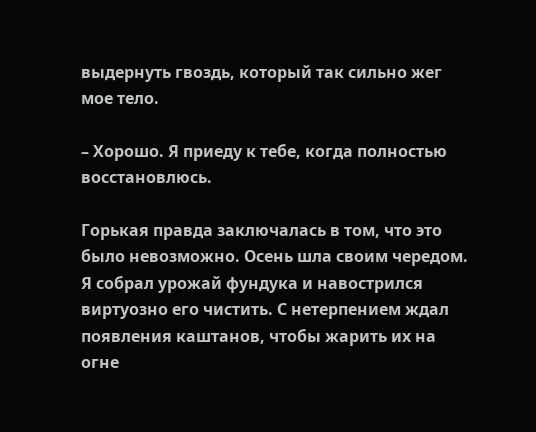выдернуть гвоздь, который так сильно жег мое тело.

– Хорошо. Я приеду к тебе, когда полностью восстановлюсь.

Горькая правда заключалась в том, что это было невозможно. Осень шла своим чередом. Я собрал урожай фундука и навострился виртуозно его чистить. С нетерпением ждал появления каштанов, чтобы жарить их на огне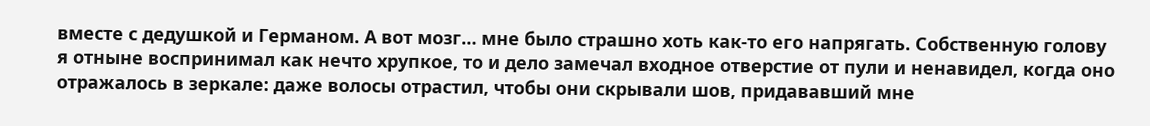вместе с дедушкой и Германом. А вот мозг… мне было страшно хоть как-то его напрягать. Собственную голову я отныне воспринимал как нечто хрупкое, то и дело замечал входное отверстие от пули и ненавидел, когда оно отражалось в зеркале: даже волосы отрастил, чтобы они скрывали шов, придававший мне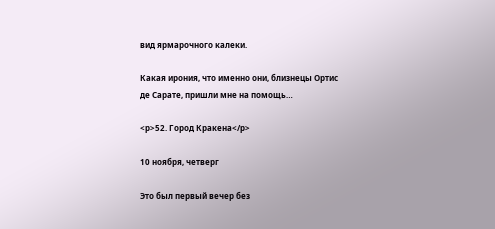вид ярмарочного калеки.

Какая ирония, что именно они, близнецы Ортис де Сарате, пришли мне на помощь…

<p>52. Город Кракена</p>

10 ноября, четверг

Это был первый вечер без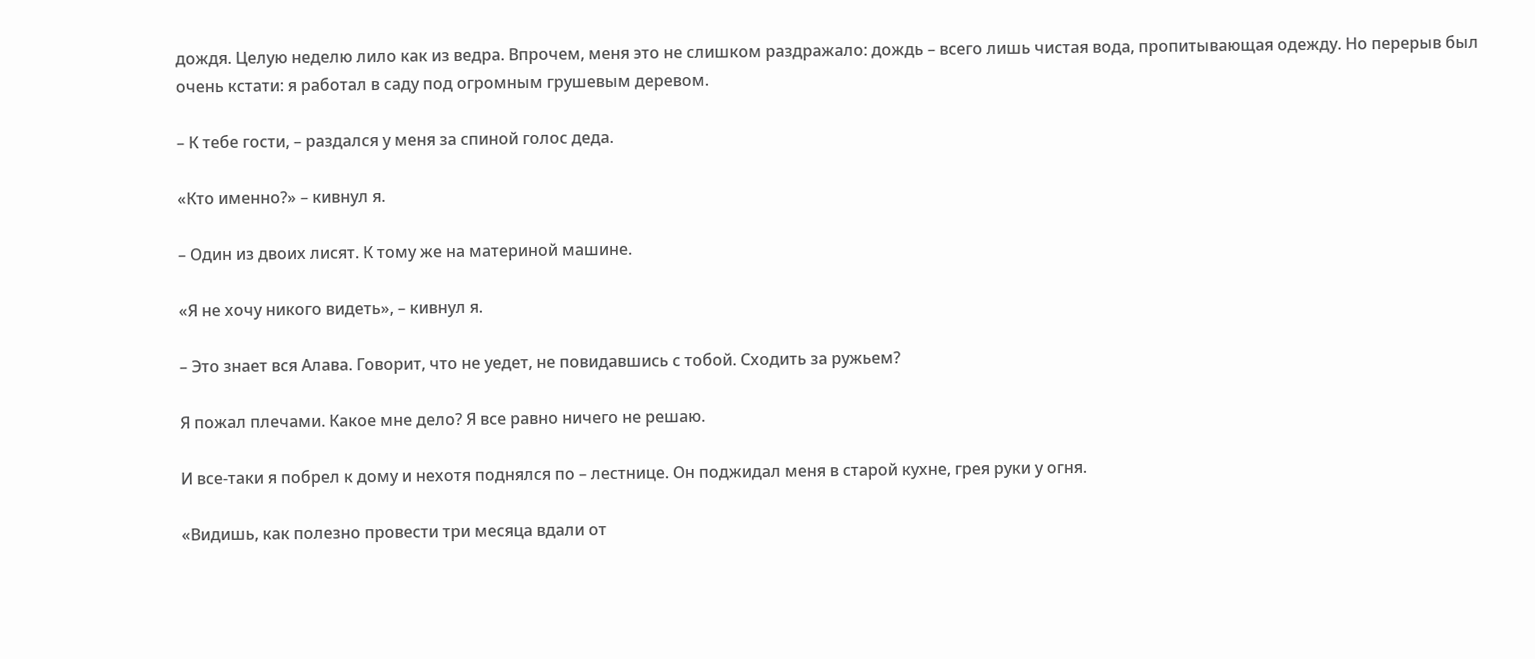дождя. Целую неделю лило как из ведра. Впрочем, меня это не слишком раздражало: дождь – всего лишь чистая вода, пропитывающая одежду. Но перерыв был очень кстати: я работал в саду под огромным грушевым деревом.

– К тебе гости, – раздался у меня за спиной голос деда.

«Кто именно?» – кивнул я.

– Один из двоих лисят. К тому же на материной машине.

«Я не хочу никого видеть», – кивнул я.

– Это знает вся Алава. Говорит, что не уедет, не повидавшись с тобой. Сходить за ружьем?

Я пожал плечами. Какое мне дело? Я все равно ничего не решаю.

И все-таки я побрел к дому и нехотя поднялся по – лестнице. Он поджидал меня в старой кухне, грея руки у огня.

«Видишь, как полезно провести три месяца вдали от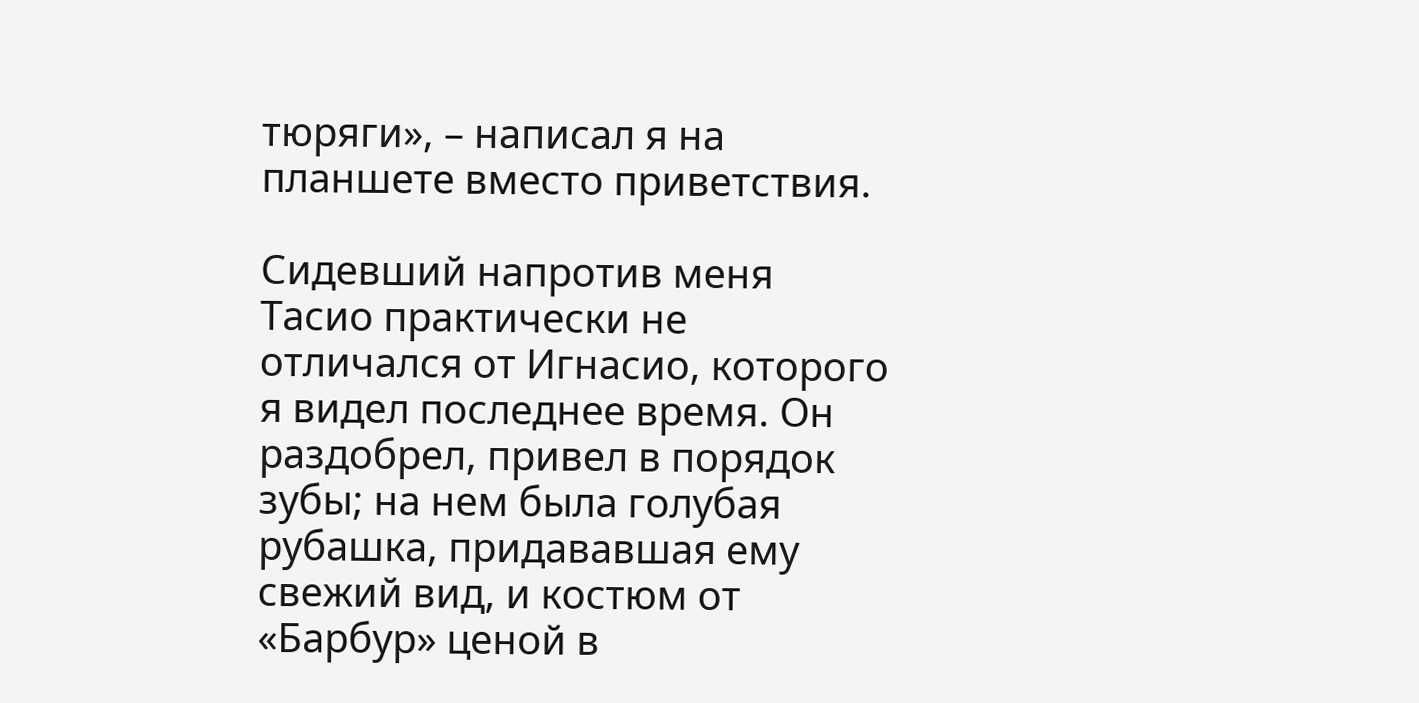тюряги», – написал я на планшете вместо приветствия.

Сидевший напротив меня Тасио практически не отличался от Игнасио, которого я видел последнее время. Он раздобрел, привел в порядок зубы; на нем была голубая рубашка, придававшая ему свежий вид, и костюм от «Барбур» ценой в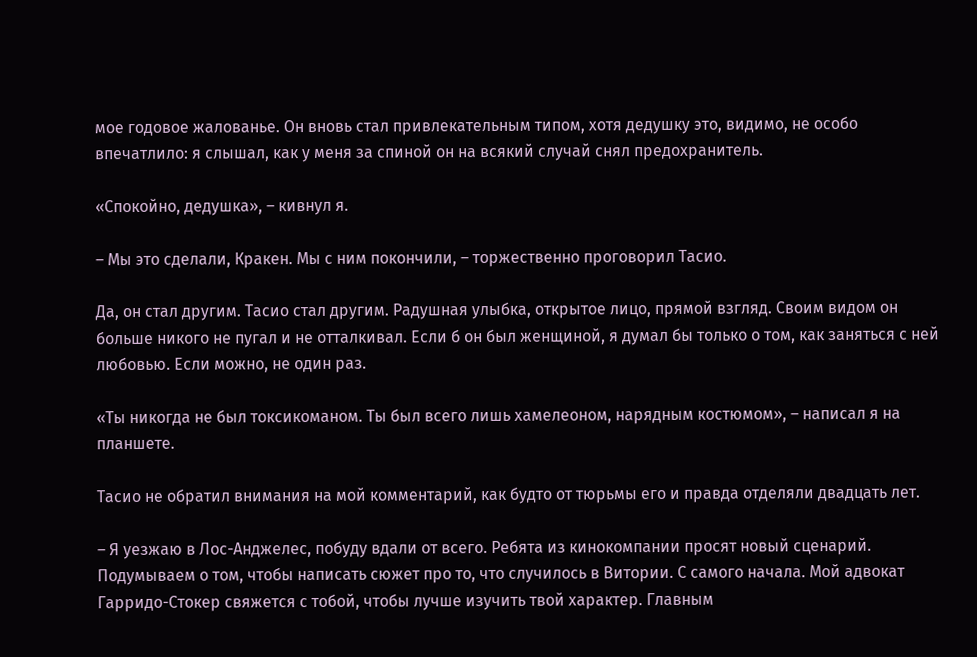мое годовое жалованье. Он вновь стал привлекательным типом, хотя дедушку это, видимо, не особо впечатлило: я слышал, как у меня за спиной он на всякий случай снял предохранитель.

«Спокойно, дедушка», – кивнул я.

– Мы это сделали, Кракен. Мы с ним покончили, – торжественно проговорил Тасио.

Да, он стал другим. Тасио стал другим. Радушная улыбка, открытое лицо, прямой взгляд. Своим видом он больше никого не пугал и не отталкивал. Если б он был женщиной, я думал бы только о том, как заняться с ней любовью. Если можно, не один раз.

«Ты никогда не был токсикоманом. Ты был всего лишь хамелеоном, нарядным костюмом», – написал я на планшете.

Тасио не обратил внимания на мой комментарий, как будто от тюрьмы его и правда отделяли двадцать лет.

– Я уезжаю в Лос-Анджелес, побуду вдали от всего. Ребята из кинокомпании просят новый сценарий. Подумываем о том, чтобы написать сюжет про то, что случилось в Витории. С самого начала. Мой адвокат Гарридо-Стокер свяжется с тобой, чтобы лучше изучить твой характер. Главным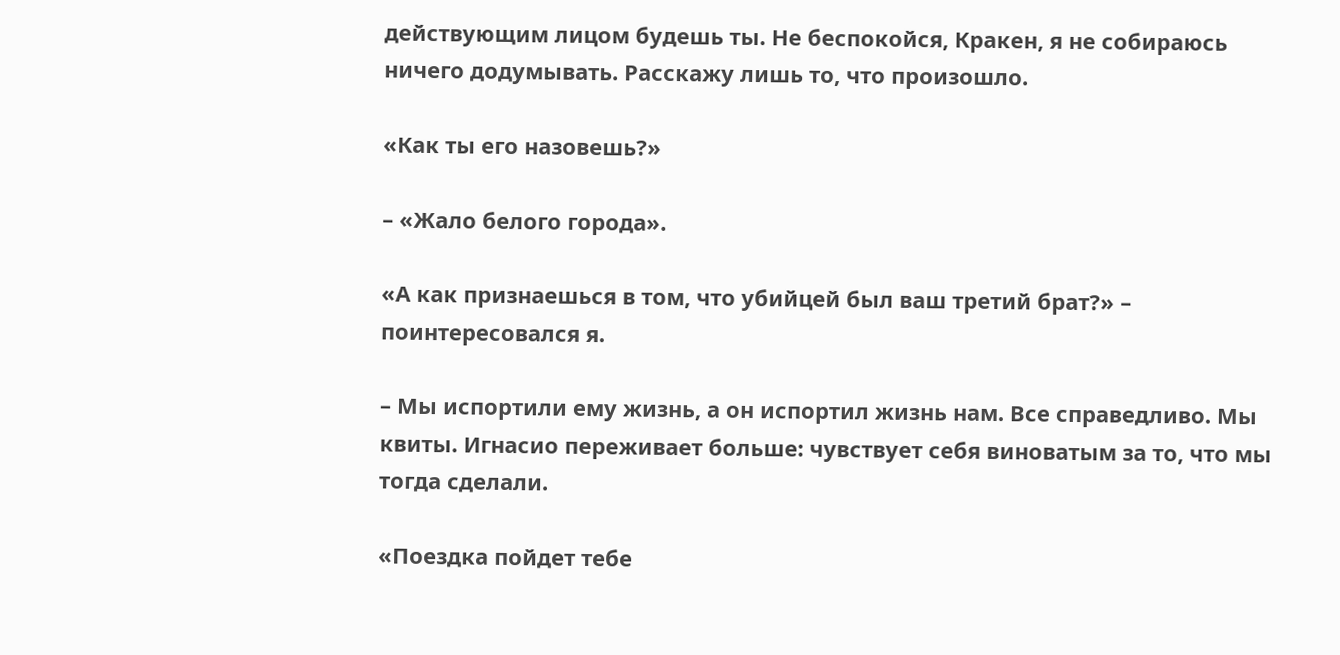действующим лицом будешь ты. Не беспокойся, Кракен, я не собираюсь ничего додумывать. Расскажу лишь то, что произошло.

«Как ты его назовешь?»

– «Жало белого города».

«А как признаешься в том, что убийцей был ваш третий брат?» – поинтересовался я.

– Мы испортили ему жизнь, а он испортил жизнь нам. Все справедливо. Мы квиты. Игнасио переживает больше: чувствует себя виноватым за то, что мы тогда сделали.

«Поездка пойдет тебе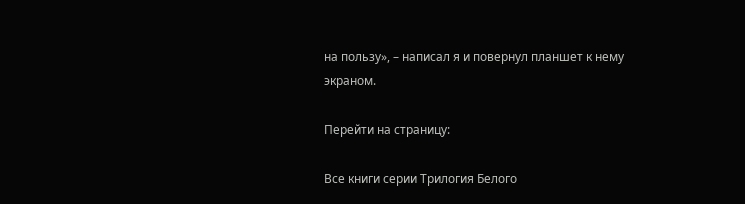на пользу», – написал я и повернул планшет к нему экраном.

Перейти на страницу:

Все книги серии Трилогия Белого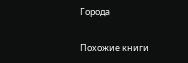Города

Похожие книги